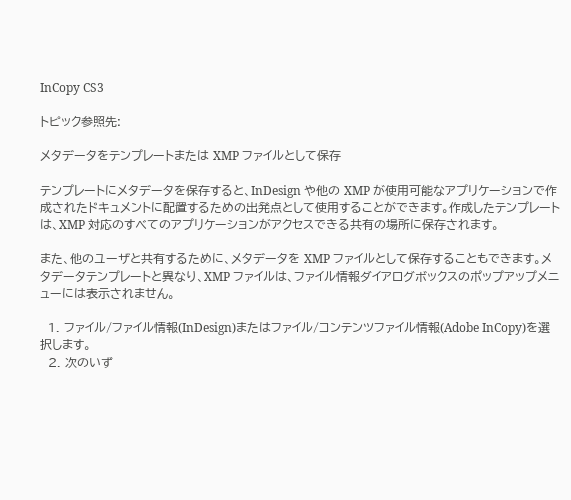InCopy CS3

トピック参照先:

メタデータをテンプレートまたは XMP ファイルとして保存

テンプレートにメタデータを保存すると、InDesign や他の XMP が使用可能なアプリケーションで作成されたドキュメントに配置するための出発点として使用することができます。作成したテンプレートは、XMP 対応のすべてのアプリケーションがアクセスできる共有の場所に保存されます。

また、他のユーザと共有するために、メタデータを XMP ファイルとして保存することもできます。メタデータテンプレートと異なり、XMP ファイルは、ファイル情報ダイアログボックスのポップアップメニューには表示されません。

  1. ファイル/ファイル情報(InDesign)またはファイル/コンテンツファイル情報(Adobe InCopy)を選択します。
  2. 次のいず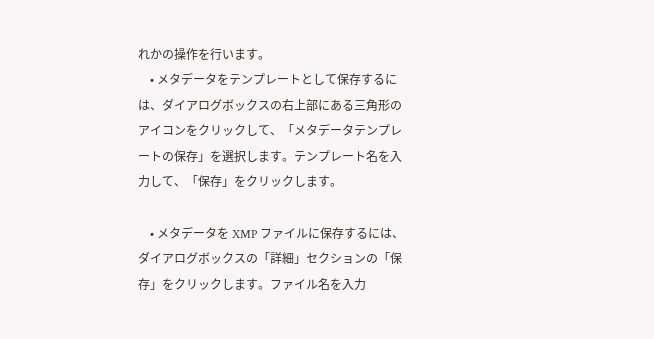れかの操作を行います。
    • メタデータをテンプレートとして保存するには、ダイアログボックスの右上部にある三角形のアイコンをクリックして、「メタデータテンプレートの保存」を選択します。テンプレート名を入力して、「保存」をクリックします。

    • メタデータを XMP ファイルに保存するには、ダイアログボックスの「詳細」セクションの「保存」をクリックします。ファイル名を入力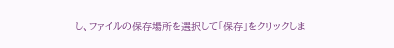し、ファイルの保存場所を選択して「保存」をクリックしま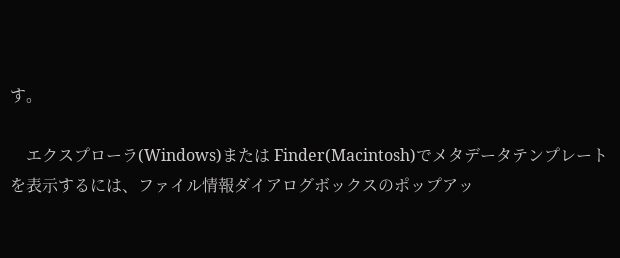す。

    エクスプローラ(Windows)または Finder(Macintosh)でメタデータテンプレートを表示するには、ファイル情報ダイアログボックスのポップアッ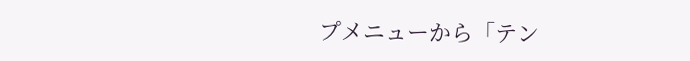プメニューから「テン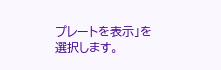プレートを表示」を選択します。